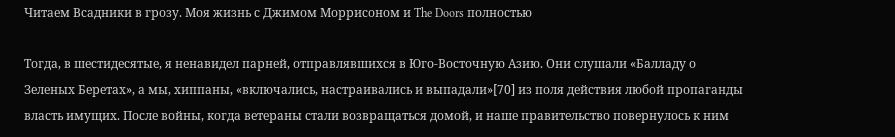Читаем Всадники в грозу. Моя жизнь с Джимом Моррисоном и The Doors полностью

Тогда, в шестидесятые, я ненавидел парней, отправлявшихся в Юго-Восточную Азию. Они слушали «Балладу о Зеленых Беретах», а мы, хиппаны, «включались, настраивались и выпадали»[70] из поля действия любой пропаганды власть имущих. После войны, когда ветераны стали возвращаться домой, и наше правительство повернулось к ним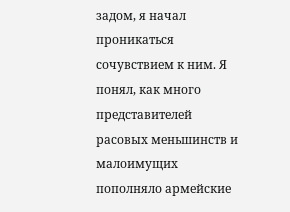задом, я начал проникаться сочувствием к ним. Я понял, как много представителей расовых меньшинств и малоимущих пополняло армейские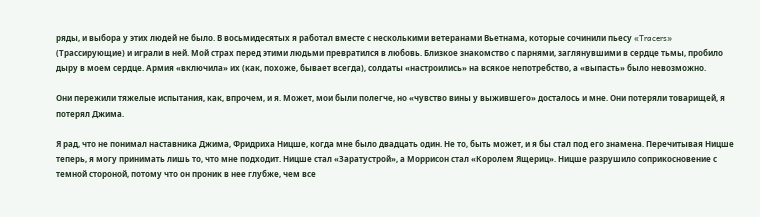ряды, и выбора у этих людей не было. В восьмидесятых я работал вместе с несколькими ветеранами Вьетнама, которые сочинили пьесу «Tracers» (Трассирующие) и играли в ней. Мой страх перед этими людьми превратился в любовь. Близкое знакомство с парнями, заглянувшими в сердце тьмы, пробило дыру в моем сердце. Армия «включила» их (как, похоже, бывает всегда), солдаты «настроились» на всякое непотребство, а «выпасть» было невозможно.

Они пережили тяжелые испытания, как, впрочем, и я. Может, мои были полегче, но «чувство вины у выжившего» досталось и мне. Они потеряли товарищей, я потерял Джима.

Я рад, что не понимал наставника Джима, Фридриха Ницше, когда мне было двадцать один. Не то, быть может, и я бы стал под его знамена. Перечитывая Ницше теперь, я могу принимать лишь то, что мне подходит. Ницше стал «Заратустрой», а Моррисон стал «Королем Ящериц». Ницше разрушило соприкосновение с темной стороной, потому что он проник в нее глубже, чем все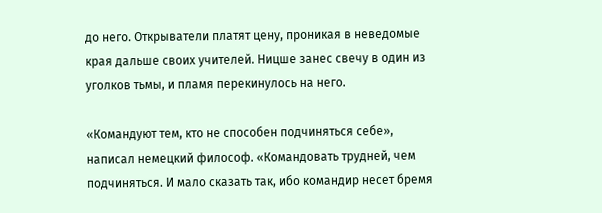до него. Открыватели платят цену, проникая в неведомые края дальше своих учителей. Ницше занес свечу в один из уголков тьмы, и пламя перекинулось на него.

«Командуют тем, кто не способен подчиняться себе», написал немецкий философ. «Командовать трудней, чем подчиняться. И мало сказать так, ибо командир несет бремя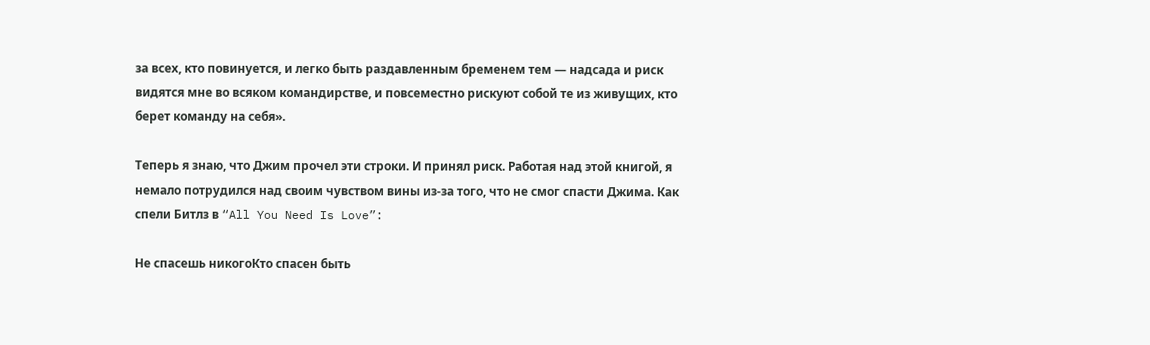за всех, кто повинуется, и легко быть раздавленным бременем тем — надсада и риск видятся мне во всяком командирстве, и повсеместно рискуют собой те из живущих, кто берет команду на себя».

Теперь я знаю, что Джим прочел эти строки. И принял риск. Работая над этой книгой, я немало потрудился над своим чувством вины из-за того, что не смог спасти Джима. Как спели Битлз в “All You Need Is Love”:

Не спасешь никогоКто спасен быть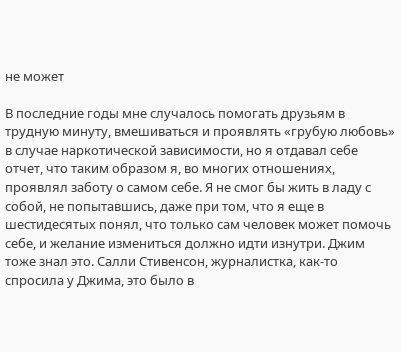не может

В последние годы мне случалось помогать друзьям в трудную минуту, вмешиваться и проявлять «грубую любовь» в случае наркотической зависимости, но я отдавал себе отчет, что таким образом я, во многих отношениях, проявлял заботу о самом себе. Я не смог бы жить в ладу с собой, не попытавшись, даже при том, что я еще в шестидесятых понял, что только сам человек может помочь себе, и желание измениться должно идти изнутри. Джим тоже знал это. Салли Стивенсон, журналистка, как-то спросила у Джима, это было в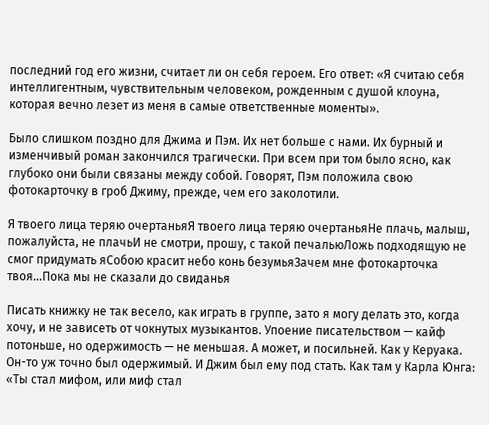последний год его жизни, считает ли он себя героем. Его ответ: «Я считаю себя интеллигентным, чувствительным человеком, рожденным с душой клоуна, которая вечно лезет из меня в самые ответственные моменты».

Было слишком поздно для Джима и Пэм. Их нет больше с нами. Их бурный и изменчивый роман закончился трагически. При всем при том было ясно, как глубоко они были связаны между собой. Говорят, Пэм положила свою фотокарточку в гроб Джиму, прежде, чем его заколотили.

Я твоего лица теряю очертаньяЯ твоего лица теряю очертаньяНе плачь, малыш, пожалуйста, не плачьИ не смотри, прошу, с такой печальюЛожь подходящую не смог придумать яСобою красит небо конь безумьяЗачем мне фотокарточка твоя…Пока мы не сказали до свиданья

Писать книжку не так весело, как играть в группе, зато я могу делать это, когда хочу, и не зависеть от чокнутых музыкантов. Упоение писательством — кайф потоньше, но одержимость — не меньшая. А может, и посильней. Как у Керуака. Он-то уж точно был одержимый. И Джим был ему под стать. Как там у Карла Юнга: «Ты стал мифом, или миф стал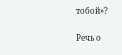тобой»?

Речь о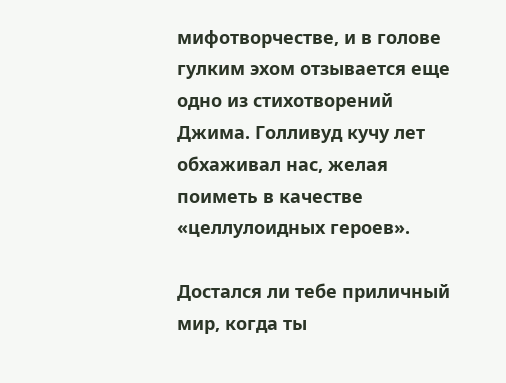мифотворчестве, и в голове гулким эхом отзывается еще одно из стихотворений Джима. Голливуд кучу лет обхаживал нас, желая поиметь в качестве «целлулоидных героев».

Достался ли тебе приличный мир, когда ты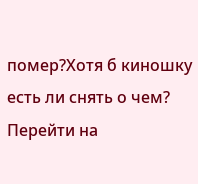помер?Хотя б киношку есть ли снять о чем?
Перейти на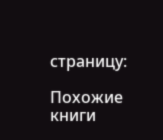страницу:

Похожие книги